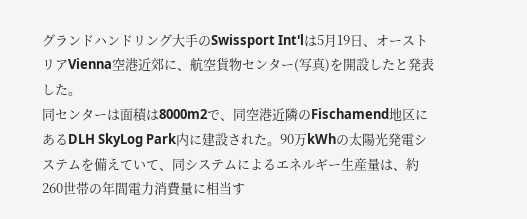グランドハンドリング大手のSwissport Int'lは5月19日、オーストリアVienna空港近郊に、航空貨物センター(写真)を開設したと発表した。
同センターは面積は8000m2で、同空港近隣のFischamend地区にあるDLH SkyLog Park内に建設された。90万kWhの太陽光発電システムを備えていて、同システムによるエネルギー生産量は、約260世帯の年間電力消費量に相当す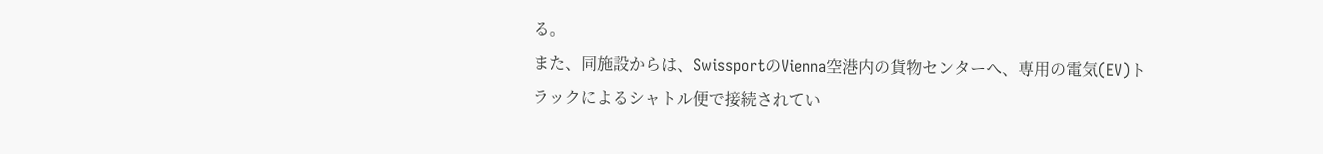る。
また、同施設からは、SwissportのVienna空港内の貨物センターへ、専用の電気(EV)トラックによるシャトル便で接続されてい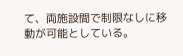て、両施設間で制限なしに移動が可能としている。